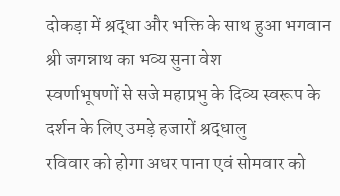दोकड़ा में श्रद्धा और भक्ति के साथ हुआ भगवान श्री जगन्नाथ का भव्य सुना वेश
स्वर्णाभूषणों से सजे महाप्रभु के दिव्य स्वरूप के दर्शन के लिए उमड़े हजारों श्रद्धालु
रविवार को होगा अधर पाना एवं सोमवार को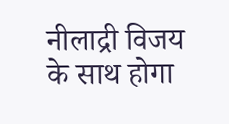नीलाद्री विजय के साथ होगा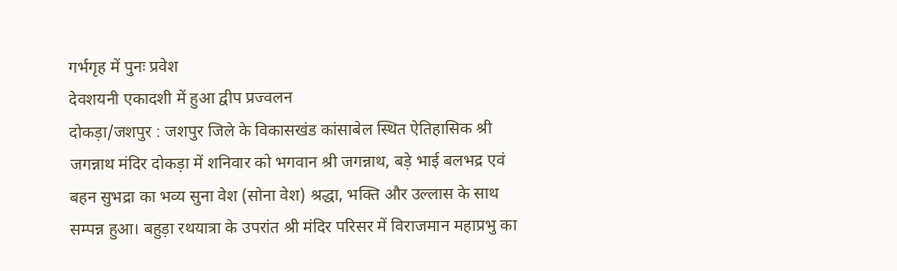गर्भगृह में पुनः प्रवेश
देवशयनी एकादशी में हुआ द्वीप प्रज्वलन
दोकड़ा/जशपुर : जशपुर जिले के विकासखंड कांसाबेल स्थित ऐतिहासिक श्री जगन्नाथ मंदिर दोकड़ा में शनिवार को भगवान श्री जगन्नाथ, बड़े भाई बलभद्र एवं बहन सुभद्रा का भव्य सुना वेश (सोना वेश) श्रद्धा, भक्ति और उल्लास के साथ सम्पन्न हुआ। बहुड़ा रथयात्रा के उपरांत श्री मंदिर परिसर में विराजमान महाप्रभु का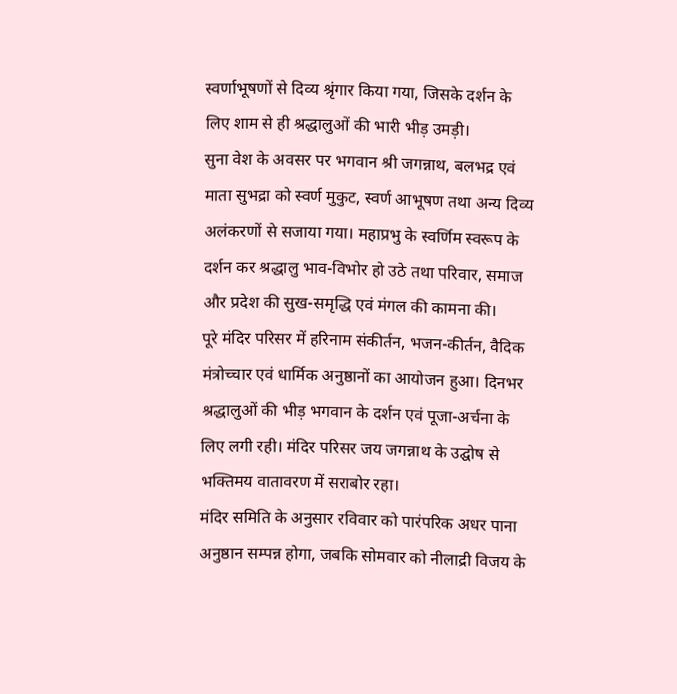स्वर्णाभूषणों से दिव्य श्रृंगार किया गया, जिसके दर्शन के लिए शाम से ही श्रद्धालुओं की भारी भीड़ उमड़ी।
सुना वेश के अवसर पर भगवान श्री जगन्नाथ, बलभद्र एवं माता सुभद्रा को स्वर्ण मुकुट, स्वर्ण आभूषण तथा अन्य दिव्य अलंकरणों से सजाया गया। महाप्रभु के स्वर्णिम स्वरूप के दर्शन कर श्रद्धालु भाव-विभोर हो उठे तथा परिवार, समाज और प्रदेश की सुख-समृद्धि एवं मंगल की कामना की।
पूरे मंदिर परिसर में हरिनाम संकीर्तन, भजन-कीर्तन, वैदिक मंत्रोच्चार एवं धार्मिक अनुष्ठानों का आयोजन हुआ। दिनभर श्रद्धालुओं की भीड़ भगवान के दर्शन एवं पूजा-अर्चना के लिए लगी रही। मंदिर परिसर जय जगन्नाथ के उद्घोष से भक्तिमय वातावरण में सराबोर रहा।
मंदिर समिति के अनुसार रविवार को पारंपरिक अधर पाना अनुष्ठान सम्पन्न होगा, जबकि सोमवार को नीलाद्री विजय के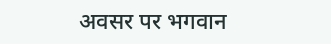अवसर पर भगवान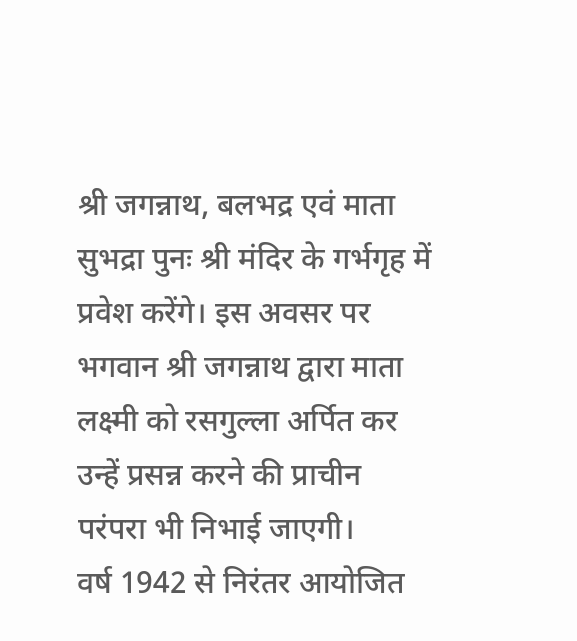श्री जगन्नाथ, बलभद्र एवं माता सुभद्रा पुनः श्री मंदिर के गर्भगृह में प्रवेश करेंगे। इस अवसर पर भगवान श्री जगन्नाथ द्वारा माता लक्ष्मी को रसगुल्ला अर्पित कर उन्हें प्रसन्न करने की प्राचीन परंपरा भी निभाई जाएगी।
वर्ष 1942 से निरंतर आयोजित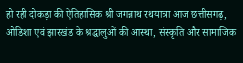हो रही दोकड़ा की ऐतिहासिक श्री जगन्नाथ रथयात्रा आज छत्तीसगढ़, ओडिशा एवं झारखंड के श्रद्धालुओं की आस्था, संस्कृति और सामाजिक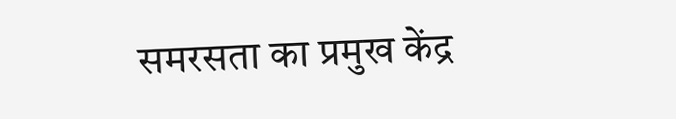समरसता का प्रमुख केंद्र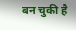बन चुकी है